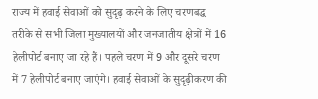राज्य में हवाई सेवाओं को सुदृढ़ करने के लिए चरणबद्ध तरीके से सभी जिला मुख्यालयों और जनजातीय क्षेत्रों में 16 हेलीपोर्ट बनाए जा रहे हैं। पहले चरण में 9 और दूसरे चरण में 7 हेलीपोर्ट बनाए जाएंगे। हवाई सेवाओं के सुदृढ़ीकरण की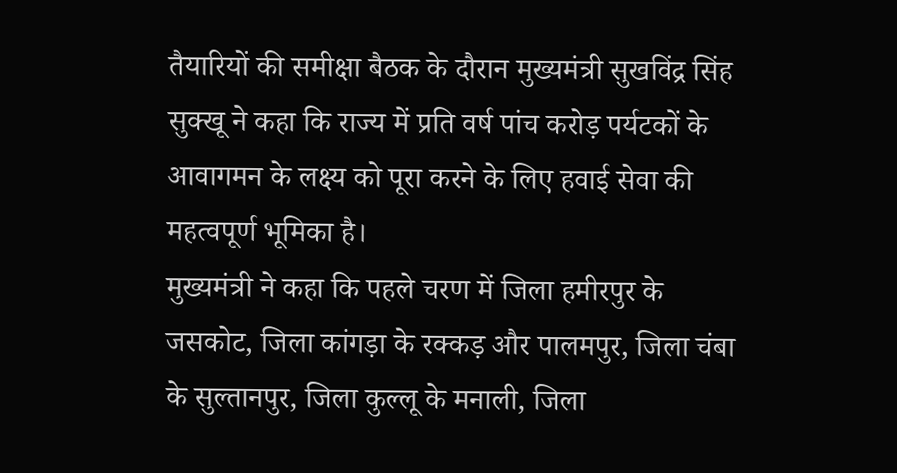तैयारियों की समीक्षा बैठक के दौरान मुख्यमंत्री सुखविंद्र सिंह सुक्खू ने कहा कि राज्य में प्रति वर्ष पांच करोड़ पर्यटकों के आवागमन के लक्ष्य को पूरा करने के लिए हवाई सेवा की महत्वपूर्ण भूमिका है।
मुख्यमंत्री ने कहा कि पहले चरण में जिला हमीरपुर के जसकोट, जिला कांगड़ा के रक्कड़ और पालमपुर, जिला चंबा के सुल्तानपुर, जिला कुल्लू के मनाली, जिला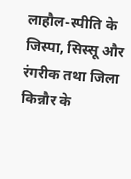लाहौल-स्पीति के जिस्पा, सिस्सू और रंगरीक तथा जिला किन्नौर के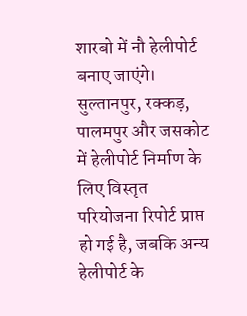शारबो में नौ हेलीपोर्ट बनाए जाएंगे। सुल्तानपुर, रक्कड़, पालमपुर और जसकोट में हेलीपोर्ट निर्माण के लिए विस्तृत परियोजना रिपोर्ट प्राप्त हो गई है, जबकि अन्य हेलीपोर्ट के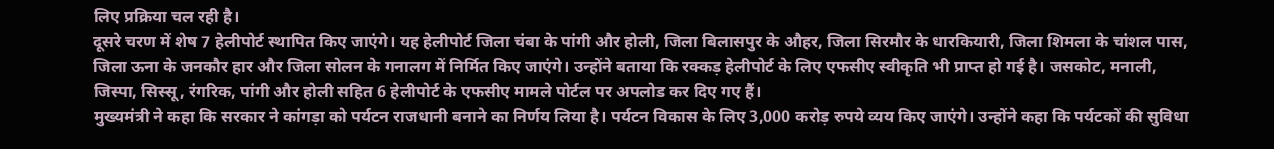लिए प्रक्रिया चल रही है।
दूसरे चरण में शेष 7 हेलीपोर्ट स्थापित किए जाएंगे। यह हेलीपोर्ट जिला चंबा के पांगी और होली, जिला बिलासपुर के औहर, जिला सिरमौर के धारकियारी, जिला शिमला के चांशल पास, जिला ऊना के जनकौर हार और जिला सोलन के गनालग में निर्मित किए जाएंगे। उन्होंने बताया कि रक्कड़ हेलीपोर्ट के लिए एफसीए स्वीकृति भी प्राप्त हो गई है। जसकोट, मनाली, जिस्पा, सिस्सू, रंगरिक, पांगी और होली सहित 6 हेलीपोर्ट के एफसीए मामले पोर्टल पर अपलोड कर दिए गए हैं।
मुख्यमंत्री ने कहा कि सरकार ने कांगड़ा को पर्यटन राजधानी बनाने का निर्णय लिया है। पर्यटन विकास के लिए 3,000 करोड़ रुपये व्यय किए जाएंगे। उन्होंने कहा कि पर्यटकों की सुविधा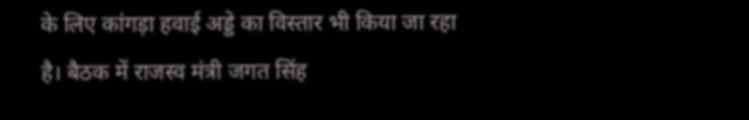के लिए कांगड़ा हवाई अड्डे का विस्तार भी किया जा रहा है। बैठक में राजस्व मंत्री जगत सिंह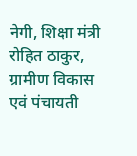नेगी, शिक्षा मंत्री रोहित ठाकुर, ग्रामीण विकास एवं पंचायती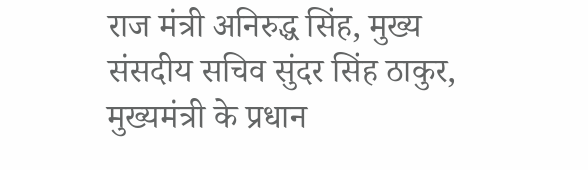राज मंत्री अनिरुद्ध सिंह, मुख्य संसदीय सचिव सुंदर सिंह ठाकुर, मुख्यमंत्री के प्रधान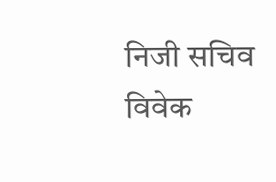निजी सचिव विवेक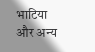भाटिया और अन्य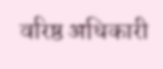वरिष्ठ अधिकारी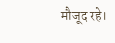मौजूद रहे।